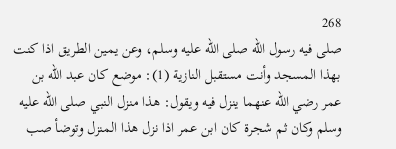268
صلى فيه رسول الله صلى الله عليه وسلم، وعن يمين الطريق اذا كنت بهذا المسجد وأنت مستقبل النازية (1): موضع كان عبد الله بن عمر رضي الله عنهما ينزل فيه ويقول: هذا منزل النبي صلى الله عليه وسلم وكان ثم شجرة كان ابن عمر اذا نزل هذا المنزل وتوضأ صب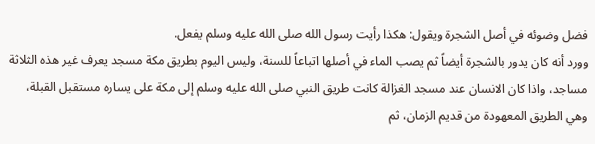فضل وضوئه في أصل الشجرة ويقول: هكذا رأيت رسول الله صلى الله عليه وسلم يفعل.
وورد أنه كان يدور بالشجرة أيضاً ثم يصب الماء في أصلها اتباعاً للسنة، وليس اليوم بطريق مكة مسجد يعرف غير هذه الثلاثة مساجد، واذا كان الانسان عند مسجد الغزالة كانت طريق النبي صلى الله عليه وسلم إلى مكة على يساره مستقبل القبلة، وهي الطريق المعهودة من قديم الزمان، ثم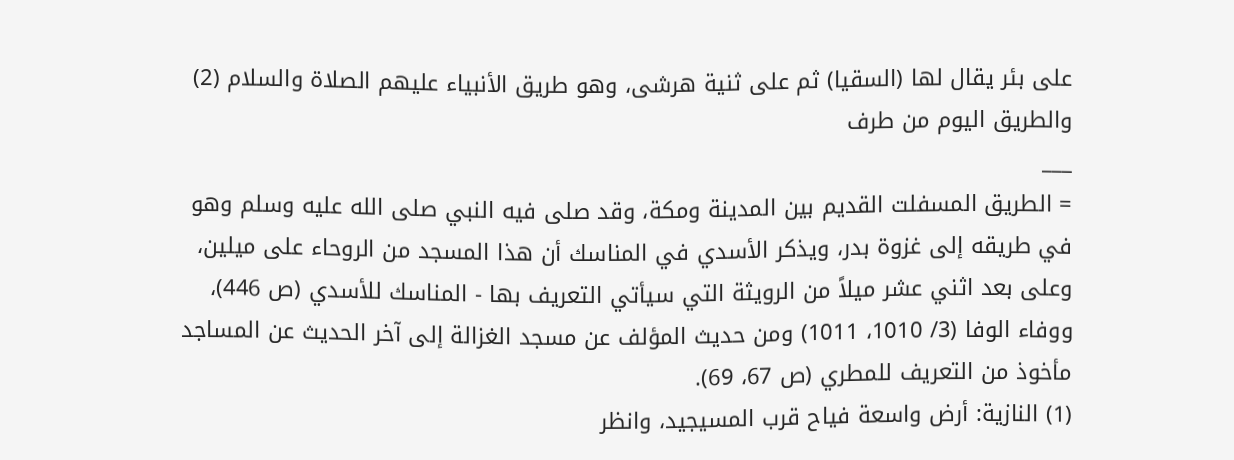على بئر يقال لها (السقيا) ثم على ثنية هرشى، وهو طريق الأنبياء عليهم الصلاة والسلام (2) والطريق اليوم من طرف
___
= الطريق المسفلت القديم بين المدينة ومكة، وقد صلى فيه النبي صلى الله عليه وسلم وهو في طريقه إلى غزوة بدر، ويذكر الأسدي في المناسك أن هذا المسجد من الروحاء على ميلين، وعلى بعد اثني عشر ميلاً من الرويثة التي سيأتي التعريف بها - المناسك للأسدي (ص 446)، ووفاء الوفا (3/ 1010، 1011) ومن حديث المؤلف عن مسجد الغزالة إلى آخر الحديث عن المساجد مأخوذ من التعريف للمطري (ص 67، 69).
(1) النازية: أرض واسعة فياح قرب المسيجيد، وانظر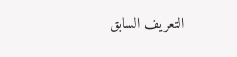التعريف السابق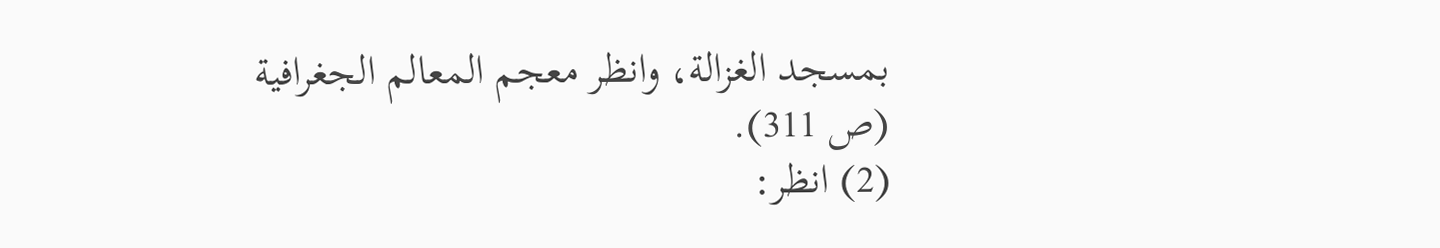بمسجد الغزالة، وانظر معجم المعالم الجغرافية (ص 311).
(2) انظر: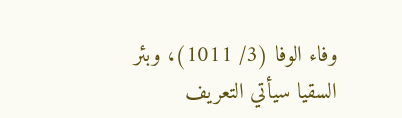وفاء الوفا (3/ 1011)، وبئر السقيا سيأتي التعريف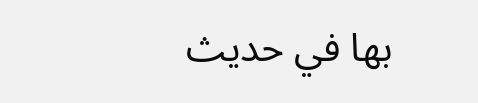بها في حديث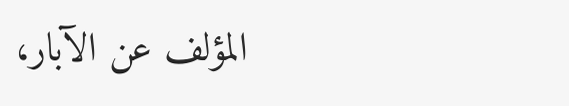المؤلف عن الآبار،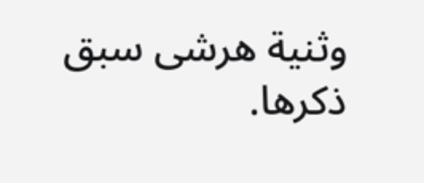وثنية هرشى سبق ذكرها.